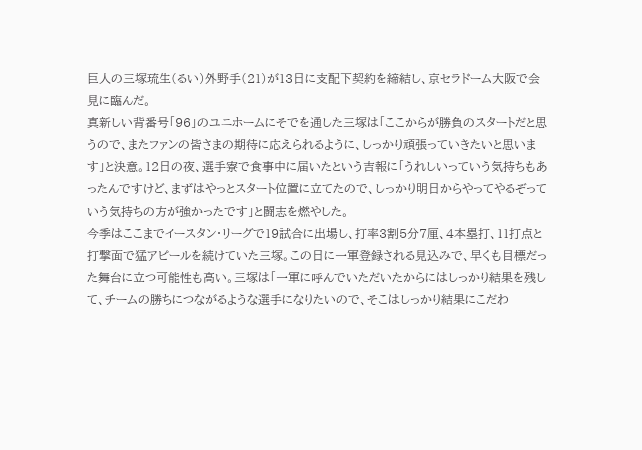巨人の三塚琉生(るい)外野手(21)が13日に支配下契約を締結し、京セラドーム大阪で会見に臨んだ。
真新しい背番号「96」のユニホームにそでを通した三塚は「ここからが勝負のスタートだと思うので、またファンの皆さまの期待に応えられるように、しっかり頑張っていきたいと思います」と決意。12日の夜、選手寮で食事中に届いたという吉報に「うれしいっていう気持ちもあったんですけど、まずはやっとスタート位置に立てたので、しっかり明日からやってやるぞっていう気持ちの方が強かったです」と闘志を燃やした。
今季はここまでイースタン・リーグで19試合に出場し、打率3割5分7厘、4本塁打、11打点と打撃面で猛アピールを続けていた三塚。この日に一軍登録される見込みで、早くも目標だった舞台に立つ可能性も高い。三塚は「一軍に呼んでいただいたからにはしっかり結果を残して、チームの勝ちにつながるような選手になりたいので、そこはしっかり結果にこだわ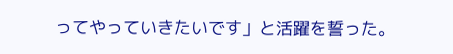ってやっていきたいです」と活躍を誓った。